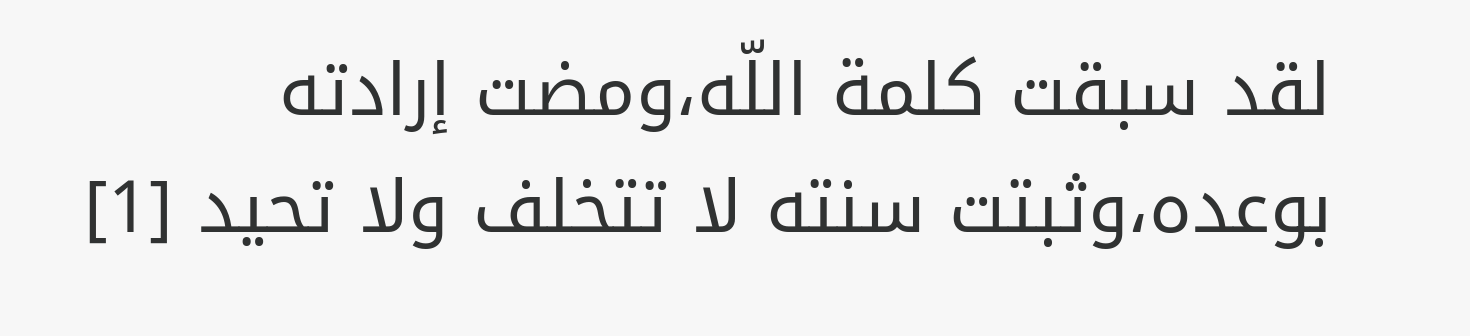لقد سبقت كلمة اللّه،ومضت إرادته بوعده،وثبتت سنته لا تتخلف ولا تحيد [1]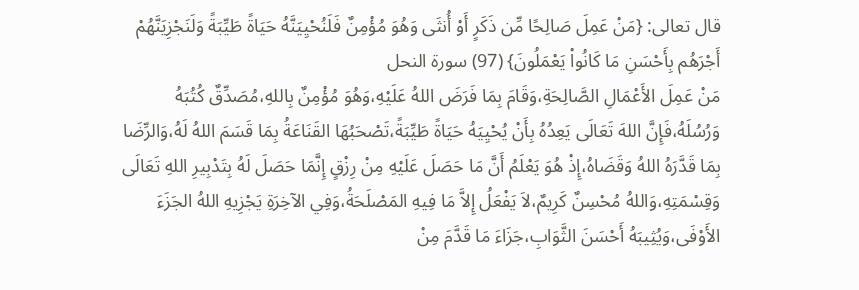قال تعالى: {مَنْ عَمِلَ صَالِحًا مِّن ذَكَرٍ أَوْ أُنثَى وَهُوَ مُؤْمِنٌ فَلَنُحْيِيَنَّهُ حَيَاةً طَيِّبَةً وَلَنَجْزِيَنَّهُمْ أَجْرَهُم بِأَحْسَنِ مَا كَانُواْ يَعْمَلُونَ} (97) سورة النحل
مَنْ عَمِلَ الأَعْمَالِ الصَّالِحَةِ،وَقَامَ بِمَا فَرَضَ اللهُ عَلَيْهِ،وَهُوَ مُؤْمِنٌ بِاللهِ،مُصَدِّقٌ كُتُبَهُ وَرُسُلَهُ،فَإِنَّ اللهَ تَعَالَى يَعِدُهُ بِأَنْ يُحْيِيَهُ حَيَاةً طَيِّبَةً،تَصْحَبُهَا القَنَاعَةُ بِمَا قَسَمَ اللهُ لَهُ،وَالرِّضَا بِمَا قَدَّرَهُ اللهُ وَقَضَاهُ،إِذْ هُوَ يَعْلَمُ أَنَّ مَا حَصَلَ عَلَيْهِ مِنْ رِزْقٍ إِنَّمَا حَصَلَ لَهُ بِتَدْبِيرِ اللهِ تَعَالَى وَقِسْمَتِهِ،وَاللهُ مُحْسِنٌ كَرِيمٌ،لاَ يَفْعَلُ إِلاَّ مَا فِيهِ المَصْلَحَةُ،وَفِي الآخِرَةِ يَجْزِيهِ اللهُ الجَزَءَ الأَوْفَى،وَيُثِيبَهُ أَحْسَنَ الثَّوَابِ،جَزَاءَ مَا قَدَّمَ مِنْ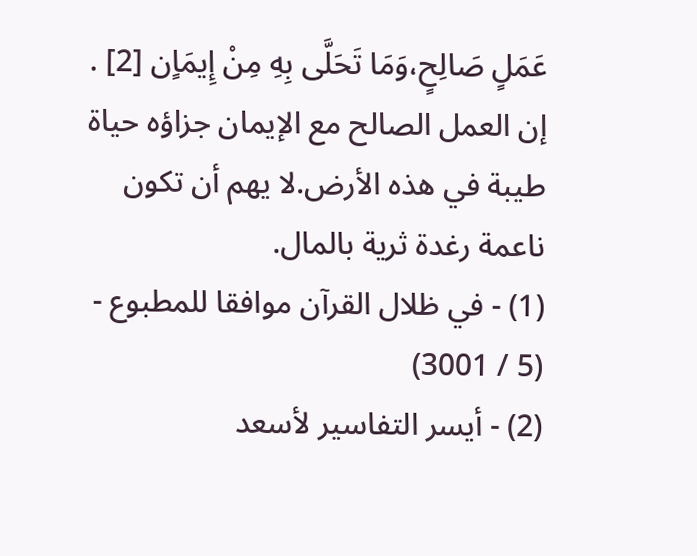عَمَلٍ صَالِحٍ،وَمَا تَحَلَّى بِهِ مِنْ إِيمَاٍن [2] .
إن العمل الصالح مع الإيمان جزاؤه حياة طيبة في هذه الأرض.لا يهم أن تكون ناعمة رغدة ثرية بالمال.
(1) - في ظلال القرآن موافقا للمطبوع - (5 / 3001)
(2) - أيسر التفاسير لأسعد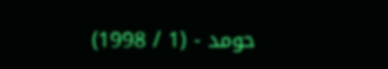حومد - (1 / 1998)